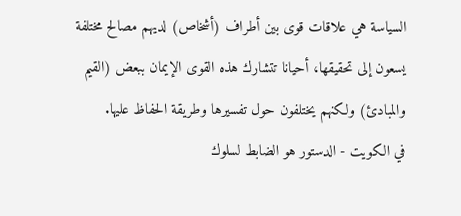السياسة هي علاقات قوى بين أطراف (أشخاص) لديهم مصالح مختلفة يسعون إلى تحقيقها، أحيانا تتشارك هذه القوى الإيمان ببعض (القيم والمبادئ) ولكنهم يختلفون حول تفسيرها وطريقة الحفاظ عليها.
في الكويت - الدستور هو الضابط لسلوك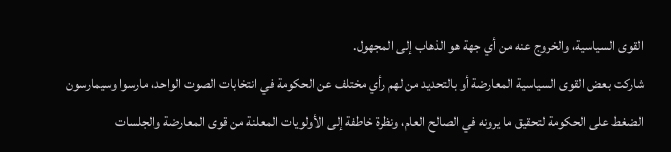القوى السياسية، والخروج عنه من أي جهة هو الذهاب إلى المجهول.
شاركت بعض القوى السياسية المعارضة أو بالتحديد من لهم رأي مختلف عن الحكومة في انتخابات الصوت الواحد، مارسوا وسيمارسون الضغط على الحكومة لتحقيق ما يرونه في الصالح العام، ونظرة خاطفة إلى الأولويات المعلنة من قوى المعارضة والجلسات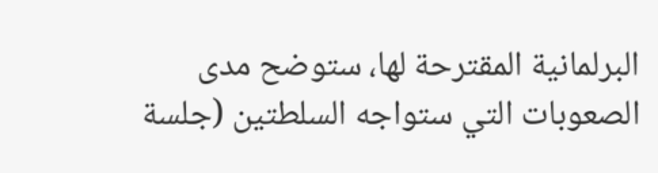البرلمانية المقترحة لها، ستوضح مدى الصعوبات التي ستواجه السلطتين (جلسة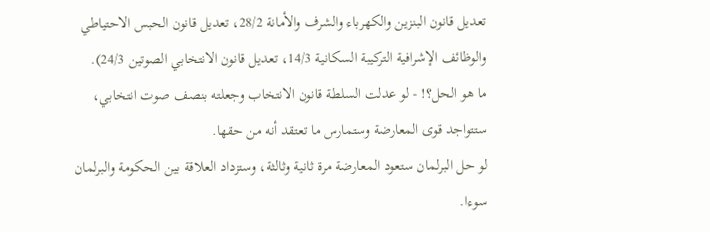تعديل قانون البنزين والكهرباء والشرف والأمانة 28/2، تعديل قانون الحبس الاحتياطي والوظائف الإشرافية التركيبة السكانية 14/3، تعديل قانون الانتخابي الصوتين 24/3).
ما هو الحل؟! - لو عدلت السلطة قانون الانتخاب وجعلته بنصف صوت انتخابي، ستتواجد قوى المعارضة وستمارس ما تعتقد أنه من حقها.
لو حل البرلمان ستعود المعارضة مرة ثانية وثالثة، وستزداد العلاقة بين الحكومة والبرلمان سوءا.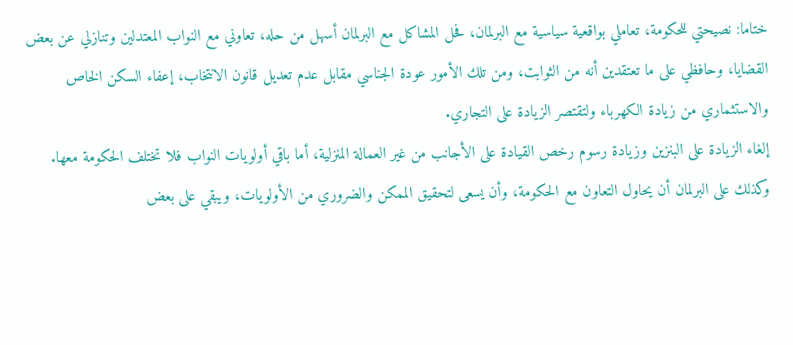ختاما: نصيحتي للحكومة، تعاملي بواقعية سياسية مع البرلمان، فحل المشاكل مع البرلمان أسهل من حله، تعاوني مع النواب المعتدلين وتنازلي عن بعض القضايا، وحافظي على ما تعتقدين أنه من الثوابت، ومن تلك الأمور عودة الجناسي مقابل عدم تعديل قانون الانتخاب، إعفاء السكن الخاص والاستثماري من زيادة الكهرباء ولتقتصر الزيادة على التجاري.
إلغاء الزيادة على البنزين وزيادة رسوم رخص القيادة على الأجانب من غير العمالة المنزلية، أما باقي أولويات النواب فلا تختلف الحكومة معها.
وكذلك على البرلمان أن يحاول التعاون مع الحكومة، وأن يسعى لتحقيق الممكن والضروري من الأولويات، ويبقي على بعض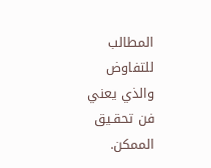المطالب للتفاوض والذي يعني فن تحقـيق الممكن.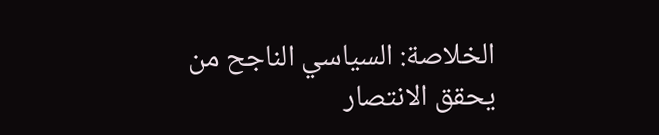الخلاصة: السياسي الناجح من يحقق الانتصار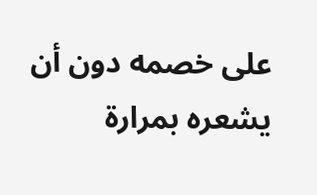على خصمه دون أن يشعره بمرارة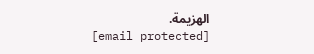الهزيمة.
[email protected]